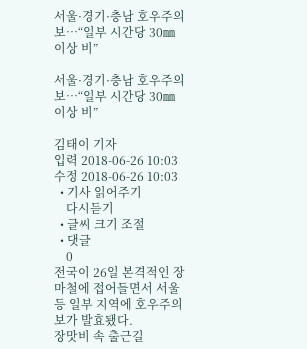서울·경기·충남 호우주의보…“일부 시간당 30㎜ 이상 비”

서울·경기·충남 호우주의보…“일부 시간당 30㎜ 이상 비”

김태이 기자
입력 2018-06-26 10:03
수정 2018-06-26 10:03
  • 기사 읽어주기
    다시듣기
  • 글씨 크기 조절
  • 댓글
    0
전국이 26일 본격적인 장마철에 접어들면서 서울 등 일부 지역에 호우주의보가 발효됐다.
장맛비 속 출근길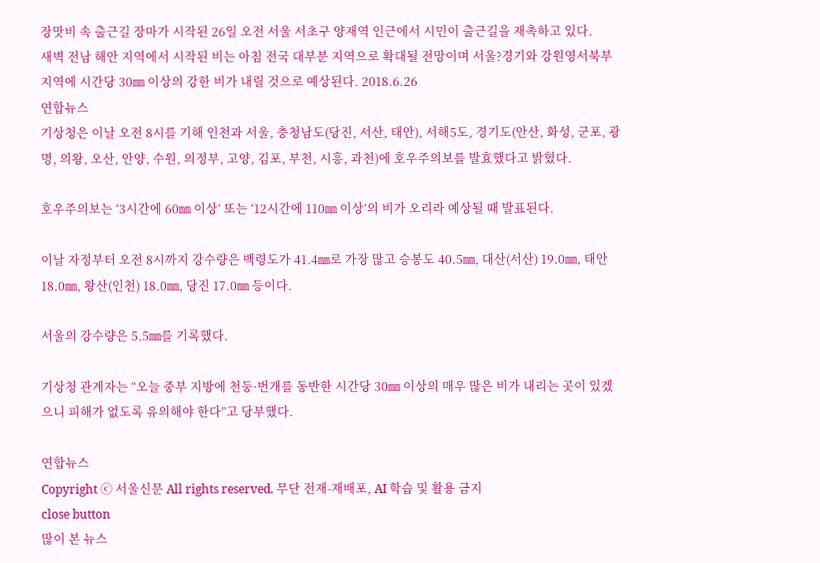장맛비 속 출근길 장마가 시작된 26일 오전 서울 서초구 양재역 인근에서 시민이 출근길을 재촉하고 있다.
새벽 전남 해안 지역에서 시작된 비는 아침 전국 대부분 지역으로 확대될 전망이며 서울?경기와 강원영서북부 지역에 시간당 30㎜ 이상의 강한 비가 내릴 것으로 예상된다. 2018.6.26
연합뉴스
기상청은 이날 오전 8시를 기해 인천과 서울, 충청남도(당진, 서산, 태안), 서해5도, 경기도(안산, 화성, 군포, 광명, 의왕, 오산, 안양, 수원, 의정부, 고양, 김포, 부천, 시흥, 과천)에 호우주의보를 발효했다고 밝혔다.

호우주의보는 ‘3시간에 60㎜ 이상’ 또는 ‘12시간에 110㎜ 이상’의 비가 오리라 예상될 때 발표된다.

이날 자정부터 오전 8시까지 강수량은 백령도가 41.4㎜로 가장 많고 승봉도 40.5㎜, 대산(서산) 19.0㎜, 태안 18.0㎜, 왕산(인천) 18.0㎜, 당진 17.0㎜ 등이다.

서울의 강수량은 5.5㎜를 기록했다.

기상청 관계자는 “오늘 중부 지방에 천둥·번개를 동반한 시간당 30㎜ 이상의 매우 많은 비가 내리는 곳이 있겠으니 피해가 없도록 유의해야 한다”고 당부했다.

연합뉴스
Copyright ⓒ 서울신문 All rights reserved. 무단 전재-재배포, AI 학습 및 활용 금지
close button
많이 본 뉴스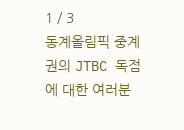1 / 3
동계올림픽 중계권의 JTBC 독점에 대한 여러분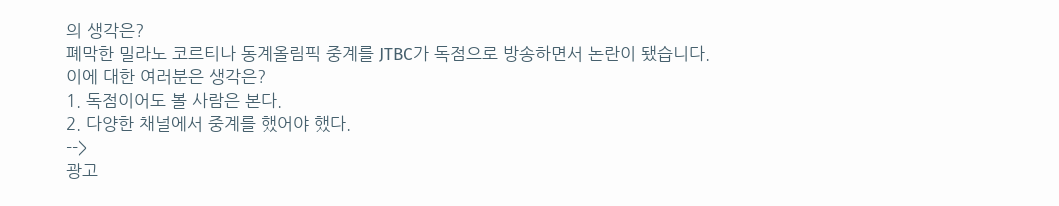의 생각은?
폐막한 밀라노 코르티나 동계올림픽 중계를 JTBC가 독점으로 방송하면서 논란이 됐습니다. 이에 대한 여러분은 생각은?
1. 독점이어도 볼 사람은 본다.
2. 다양한 채널에서 중계를 했어야 했다.
-->
광고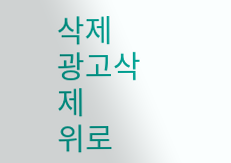삭제
광고삭제
위로